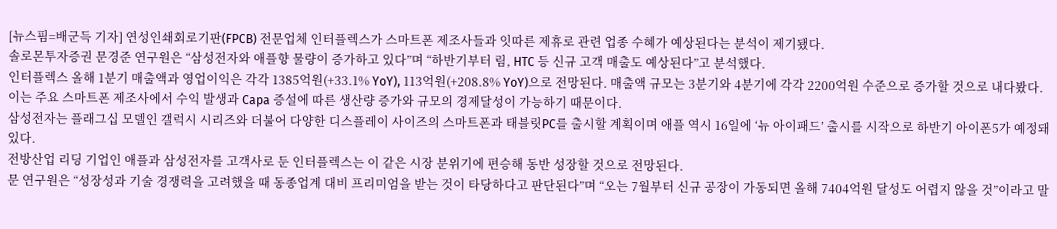[뉴스핌=배군득 기자] 연성인쇄회로기판(FPCB) 전문업체 인터플렉스가 스마트폰 제조사들과 잇따른 제휴로 관련 업종 수혜가 예상된다는 분석이 제기됐다.
솔로몬투자증권 문경준 연구원은 “삼성전자와 애플향 물량이 증가하고 있다”며 “하반기부터 림, HTC 등 신규 고객 매출도 예상된다”고 분석했다.
인터플렉스 올해 1분기 매출액과 영업이익은 각각 1385억원(+33.1% YoY), 113억원(+208.8% YoY)으로 전망된다. 매출액 규모는 3분기와 4분기에 각각 2200억원 수준으로 증가할 것으로 내다봤다.
이는 주요 스마트폰 제조사에서 수익 발생과 Capa 증설에 따른 생산량 증가와 규모의 경제달성이 가능하기 때문이다.
삼성전자는 플래그십 모델인 갤럭시 시리즈와 더불어 다양한 디스플레이 사이즈의 스마트폰과 태블릿PC를 출시할 계획이며 애플 역시 16일에 ‘뉴 아이패드’ 출시를 시작으로 하반기 아이폰5가 예정돼 있다.
전방산업 리딩 기업인 애플과 삼성전자를 고객사로 둔 인터플렉스는 이 같은 시장 분위기에 편승해 동반 성장할 것으로 전망된다.
문 연구원은 “성장성과 기술 경쟁력을 고려했을 때 동종업계 대비 프리미엄을 받는 것이 타당하다고 판단된다”며 “오는 7월부터 신규 공장이 가동되면 올해 7404억원 달성도 어렵지 않을 것”이라고 말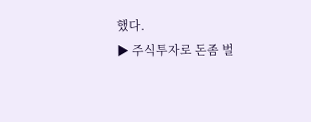했다.
▶ 주식투자로 돈좀 벌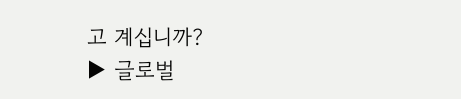고 계십니까?
▶ 글로벌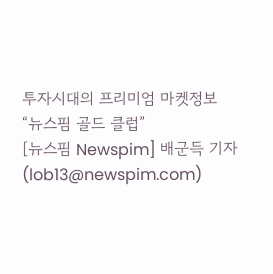투자시대의 프리미엄 마켓정보 “뉴스핌 골드 클럽”
[뉴스핌 Newspim] 배군득 기자 (lob13@newspim.com)